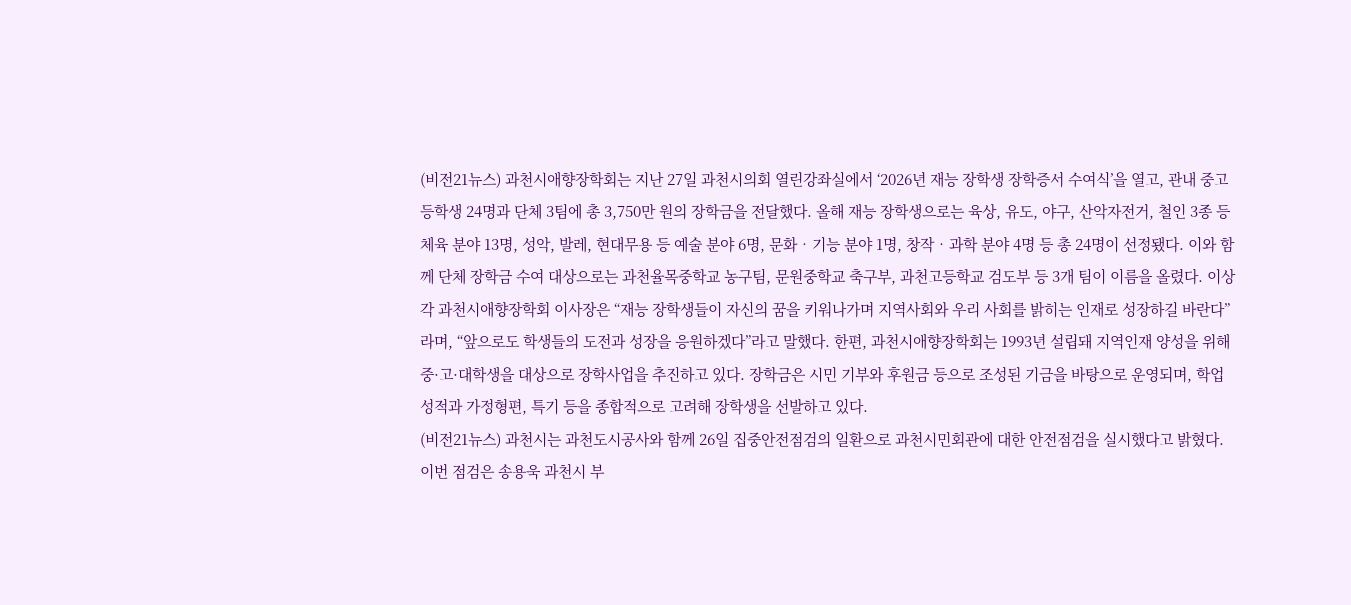(비전21뉴스) 과천시애향장학회는 지난 27일 과천시의회 열린강좌실에서 ‘2026년 재능 장학생 장학증서 수여식’을 열고, 관내 중고등학생 24명과 단체 3팀에 총 3,750만 원의 장학금을 전달했다. 올해 재능 장학생으로는 육상, 유도, 야구, 산악자전거, 철인 3종 등 체육 분야 13명, 성악, 발레, 현대무용 등 예술 분야 6명, 문화‧기능 분야 1명, 창작‧과학 분야 4명 등 총 24명이 선정됐다. 이와 함께 단체 장학금 수여 대상으로는 과천율목중학교 농구팀, 문원중학교 축구부, 과천고등학교 검도부 등 3개 팀이 이름을 올렸다. 이상각 과천시애향장학회 이사장은 “재능 장학생들이 자신의 꿈을 키워나가며 지역사회와 우리 사회를 밝히는 인재로 성장하길 바란다”라며, “앞으로도 학생들의 도전과 성장을 응원하겠다”라고 말했다. 한편, 과천시애향장학회는 1993년 설립돼 지역인재 양성을 위해 중·고·대학생을 대상으로 장학사업을 추진하고 있다. 장학금은 시민 기부와 후원금 등으로 조성된 기금을 바탕으로 운영되며, 학업 성적과 가정형편, 특기 등을 종합적으로 고려해 장학생을 선발하고 있다.
(비전21뉴스) 과천시는 과천도시공사와 함께 26일 집중안전점검의 일환으로 과천시민회관에 대한 안전점검을 실시했다고 밝혔다. 이번 점검은 송용욱 과천시 부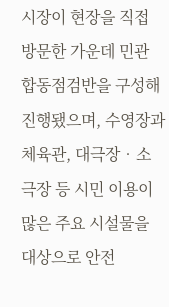시장이 현장을 직접 방문한 가운데 민관 합동점검반을 구성해 진행됐으며, 수영장과 체육관, 대극장‧소극장 등 시민 이용이 많은 주요 시설물을 대상으로 안전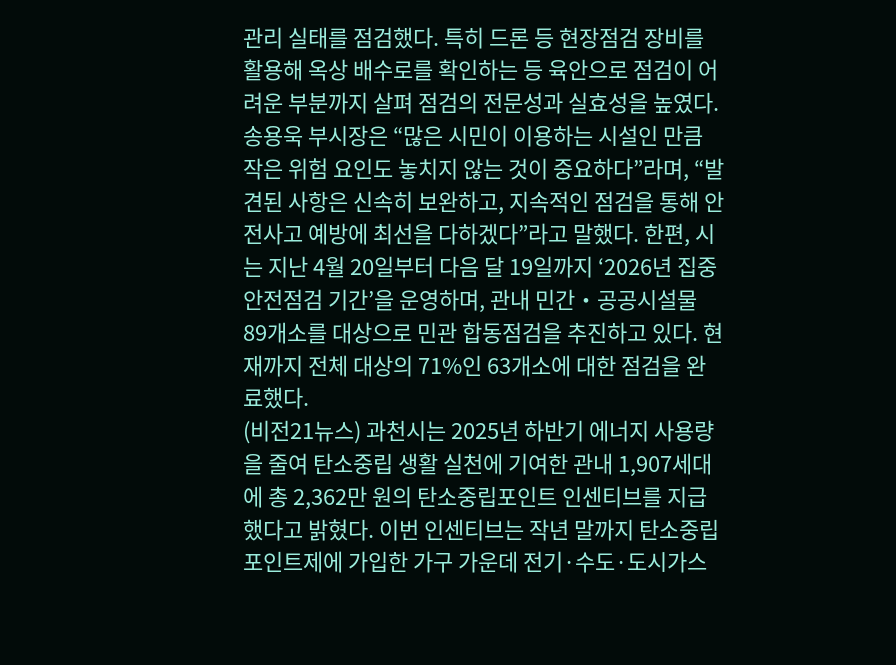관리 실태를 점검했다. 특히 드론 등 현장점검 장비를 활용해 옥상 배수로를 확인하는 등 육안으로 점검이 어려운 부분까지 살펴 점검의 전문성과 실효성을 높였다. 송용욱 부시장은 “많은 시민이 이용하는 시설인 만큼 작은 위험 요인도 놓치지 않는 것이 중요하다”라며, “발견된 사항은 신속히 보완하고, 지속적인 점검을 통해 안전사고 예방에 최선을 다하겠다”라고 말했다. 한편, 시는 지난 4월 20일부터 다음 달 19일까지 ‘2026년 집중안전점검 기간’을 운영하며, 관내 민간‧공공시설물 89개소를 대상으로 민관 합동점검을 추진하고 있다. 현재까지 전체 대상의 71%인 63개소에 대한 점검을 완료했다.
(비전21뉴스) 과천시는 2025년 하반기 에너지 사용량을 줄여 탄소중립 생활 실천에 기여한 관내 1,907세대에 총 2,362만 원의 탄소중립포인트 인센티브를 지급했다고 밝혔다. 이번 인센티브는 작년 말까지 탄소중립포인트제에 가입한 가구 가운데 전기·수도·도시가스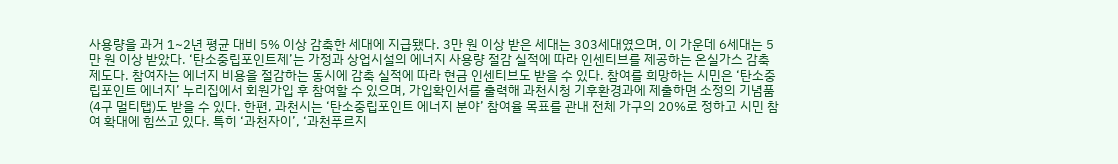사용량을 과거 1~2년 평균 대비 5% 이상 감축한 세대에 지급됐다. 3만 원 이상 받은 세대는 303세대였으며, 이 가운데 6세대는 5만 원 이상 받았다. ‘탄소중립포인트제’는 가정과 상업시설의 에너지 사용량 절감 실적에 따라 인센티브를 제공하는 온실가스 감축 제도다. 참여자는 에너지 비용을 절감하는 동시에 감축 실적에 따라 현금 인센티브도 받을 수 있다. 참여를 희망하는 시민은 ‘탄소중립포인트 에너지’ 누리집에서 회원가입 후 참여할 수 있으며, 가입확인서를 출력해 과천시청 기후환경과에 제출하면 소정의 기념품(4구 멀티탭)도 받을 수 있다. 한편, 과천시는 ‘탄소중립포인트 에너지 분야’ 참여율 목표를 관내 전체 가구의 20%로 정하고 시민 참여 확대에 힘쓰고 있다. 특히 ‘과천자이’, ‘과천푸르지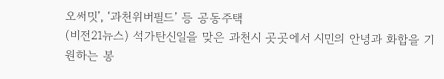오써밋’, ‘과천위버필드’ 등 공동주택
(비전21뉴스) 석가탄신일을 맞은 과천시 곳곳에서 시민의 안녕과 화합을 기원하는 봉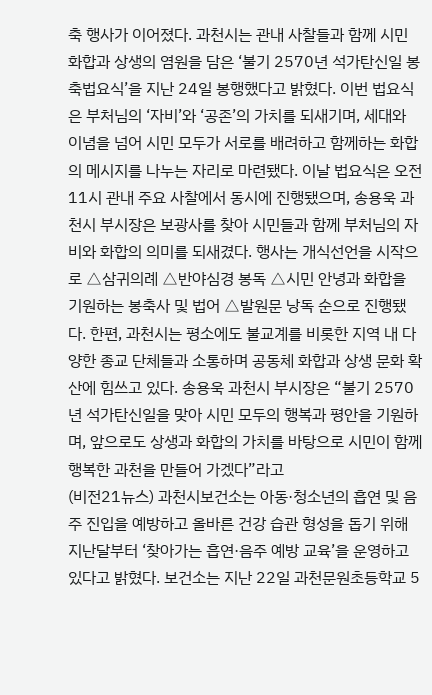축 행사가 이어졌다. 과천시는 관내 사찰들과 함께 시민 화합과 상생의 염원을 담은 ‘불기 2570년 석가탄신일 봉축법요식’을 지난 24일 봉행했다고 밝혔다. 이번 법요식은 부처님의 ‘자비’와 ‘공존’의 가치를 되새기며, 세대와 이념을 넘어 시민 모두가 서로를 배려하고 함께하는 화합의 메시지를 나누는 자리로 마련됐다. 이날 법요식은 오전 11시 관내 주요 사찰에서 동시에 진행됐으며, 송용욱 과천시 부시장은 보광사를 찾아 시민들과 함께 부처님의 자비와 화합의 의미를 되새겼다. 행사는 개식선언을 시작으로 △삼귀의례 △반야심경 봉독 △시민 안녕과 화합을 기원하는 봉축사 및 법어 △발원문 낭독 순으로 진행됐다. 한편, 과천시는 평소에도 불교계를 비롯한 지역 내 다양한 종교 단체들과 소통하며 공동체 화합과 상생 문화 확산에 힘쓰고 있다. 송용욱 과천시 부시장은 “불기 2570년 석가탄신일을 맞아 시민 모두의 행복과 평안을 기원하며, 앞으로도 상생과 화합의 가치를 바탕으로 시민이 함께 행복한 과천을 만들어 가겠다”라고
(비전21뉴스) 과천시보건소는 아동·청소년의 흡연 및 음주 진입을 예방하고 올바른 건강 습관 형성을 돕기 위해 지난달부터 ‘찾아가는 흡연·음주 예방 교육’을 운영하고 있다고 밝혔다. 보건소는 지난 22일 과천문원초등학교 5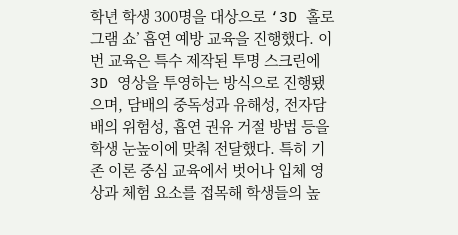학년 학생 300명을 대상으로 ‘3D 홀로그램 쇼’ 흡연 예방 교육을 진행했다. 이번 교육은 특수 제작된 투명 스크린에 3D 영상을 투영하는 방식으로 진행됐으며, 담배의 중독성과 유해성, 전자담배의 위험성, 흡연 권유 거절 방법 등을 학생 눈높이에 맞춰 전달했다. 특히 기존 이론 중심 교육에서 벗어나 입체 영상과 체험 요소를 접목해 학생들의 높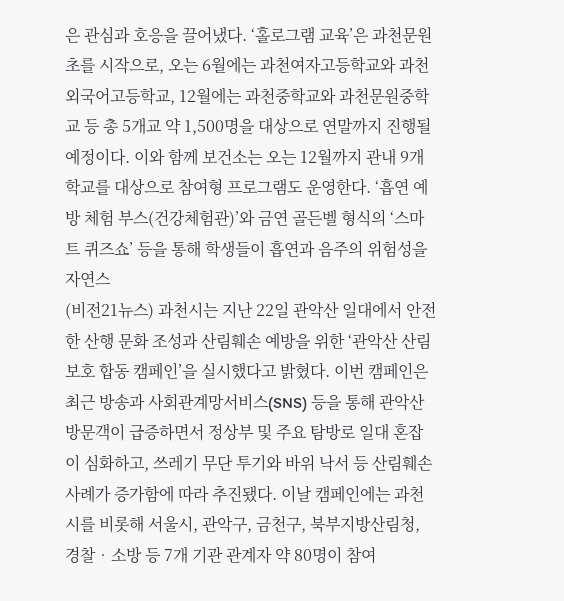은 관심과 호응을 끌어냈다. ‘홀로그램 교육’은 과천문원초를 시작으로, 오는 6월에는 과천여자고등학교와 과천외국어고등학교, 12월에는 과천중학교와 과천문원중학교 등 총 5개교 약 1,500명을 대상으로 연말까지 진행될 예정이다. 이와 함께 보건소는 오는 12월까지 관내 9개 학교를 대상으로 참여형 프로그램도 운영한다. ‘흡연 예방 체험 부스(건강체험관)’와 금연 골든벨 형식의 ‘스마트 퀴즈쇼’ 등을 통해 학생들이 흡연과 음주의 위험성을 자연스
(비전21뉴스) 과천시는 지난 22일 관악산 일대에서 안전한 산행 문화 조성과 산림훼손 예방을 위한 ‘관악산 산림보호 합동 캠페인’을 실시했다고 밝혔다. 이번 캠페인은 최근 방송과 사회관계망서비스(SNS) 등을 통해 관악산 방문객이 급증하면서 정상부 및 주요 탐방로 일대 혼잡이 심화하고, 쓰레기 무단 투기와 바위 낙서 등 산림훼손 사례가 증가함에 따라 추진됐다. 이날 캠페인에는 과천시를 비롯해 서울시, 관악구, 금천구, 북부지방산림청, 경찰‧소방 등 7개 기관 관계자 약 80명이 참여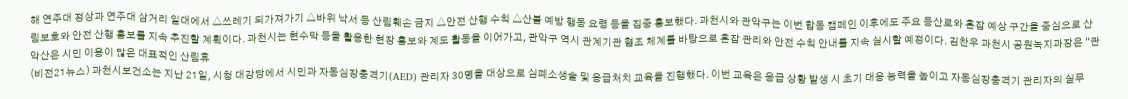해 연주대 정상과 연주대 삼거리 일대에서 △쓰레기 되가져가기 △바위 낙서 등 산림훼손 금지 △안전 산행 수칙 △산불 예방 행동 요령 등을 집중 홍보했다. 과천시와 관악구는 이번 합동 캠페인 이후에도 주요 등산로와 혼잡 예상 구간을 중심으로 산림보호와 안전 산행 홍보를 지속 추진할 계획이다. 과천시는 현수막 등을 활용한 현장 홍보와 계도 활동을 이어가고, 관악구 역시 관계기관 협조 체계를 바탕으로 혼잡 관리와 안전 수칙 안내를 지속 실시할 예정이다. 김찬우 과천시 공원녹지과장은 “관악산은 시민 이용이 많은 대표적인 산림휴
(비전21뉴스) 과천시보건소는 지난 21일, 시청 대강당에서 시민과 자동심장충격기(AED) 관리자 30명을 대상으로 심폐소생술 및 응급처치 교육을 진행했다. 이번 교육은 응급 상황 발생 시 초기 대응 능력을 높이고 자동심장충격기 관리자의 실무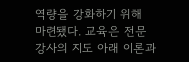역량을 강화하기 위해 마련됐다. 교육은 전문 강사의 지도 아래 이론과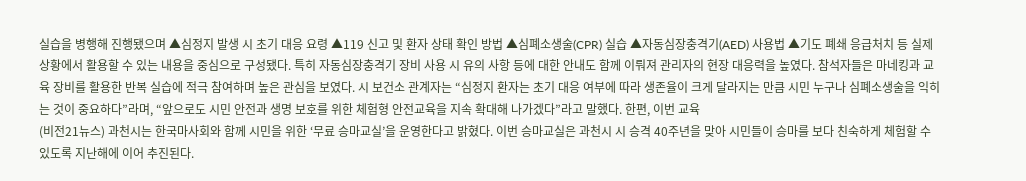실습을 병행해 진행됐으며 ▲심정지 발생 시 초기 대응 요령 ▲119 신고 및 환자 상태 확인 방법 ▲심폐소생술(CPR) 실습 ▲자동심장충격기(AED) 사용법 ▲기도 폐쇄 응급처치 등 실제 상황에서 활용할 수 있는 내용을 중심으로 구성됐다. 특히 자동심장충격기 장비 사용 시 유의 사항 등에 대한 안내도 함께 이뤄져 관리자의 현장 대응력을 높였다. 참석자들은 마네킹과 교육 장비를 활용한 반복 실습에 적극 참여하며 높은 관심을 보였다. 시 보건소 관계자는 “심정지 환자는 초기 대응 여부에 따라 생존율이 크게 달라지는 만큼 시민 누구나 심폐소생술을 익히는 것이 중요하다”라며, “앞으로도 시민 안전과 생명 보호를 위한 체험형 안전교육을 지속 확대해 나가겠다”라고 말했다. 한편, 이번 교육
(비전21뉴스) 과천시는 한국마사회와 함께 시민을 위한 ‘무료 승마교실’을 운영한다고 밝혔다. 이번 승마교실은 과천시 시 승격 40주년을 맞아 시민들이 승마를 보다 친숙하게 체험할 수 있도록 지난해에 이어 추진된다.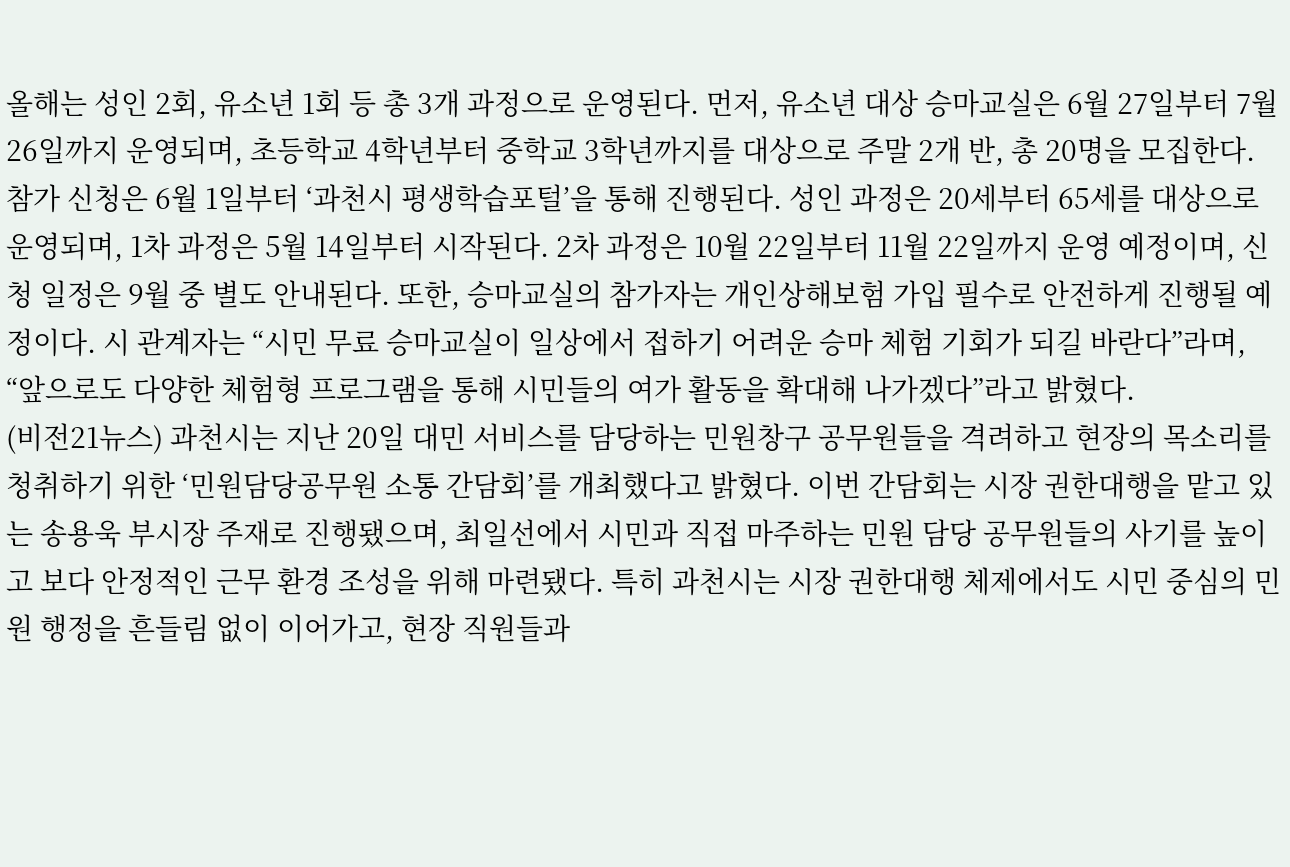올해는 성인 2회, 유소년 1회 등 총 3개 과정으로 운영된다. 먼저, 유소년 대상 승마교실은 6월 27일부터 7월 26일까지 운영되며, 초등학교 4학년부터 중학교 3학년까지를 대상으로 주말 2개 반, 총 20명을 모집한다. 참가 신청은 6월 1일부터 ‘과천시 평생학습포털’을 통해 진행된다. 성인 과정은 20세부터 65세를 대상으로 운영되며, 1차 과정은 5월 14일부터 시작된다. 2차 과정은 10월 22일부터 11월 22일까지 운영 예정이며, 신청 일정은 9월 중 별도 안내된다. 또한, 승마교실의 참가자는 개인상해보험 가입 필수로 안전하게 진행될 예정이다. 시 관계자는 “시민 무료 승마교실이 일상에서 접하기 어려운 승마 체험 기회가 되길 바란다”라며, “앞으로도 다양한 체험형 프로그램을 통해 시민들의 여가 활동을 확대해 나가겠다”라고 밝혔다.
(비전21뉴스) 과천시는 지난 20일 대민 서비스를 담당하는 민원창구 공무원들을 격려하고 현장의 목소리를 청취하기 위한 ‘민원담당공무원 소통 간담회’를 개최했다고 밝혔다. 이번 간담회는 시장 권한대행을 맡고 있는 송용욱 부시장 주재로 진행됐으며, 최일선에서 시민과 직접 마주하는 민원 담당 공무원들의 사기를 높이고 보다 안정적인 근무 환경 조성을 위해 마련됐다. 특히 과천시는 시장 권한대행 체제에서도 시민 중심의 민원 행정을 흔들림 없이 이어가고, 현장 직원들과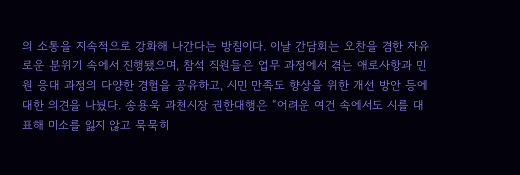의 소통을 지속적으로 강화해 나간다는 방침이다. 이날 간담회는 오찬을 겸한 자유로운 분위기 속에서 진행됐으며, 참석 직원들은 업무 과정에서 겪는 애로사항과 민원 응대 과정의 다양한 경험을 공유하고, 시민 만족도 향상을 위한 개선 방안 등에 대한 의견을 나눴다. 송용욱 과천시장 권한대행은 “어려운 여건 속에서도 시를 대표해 미소를 잃지 않고 묵묵히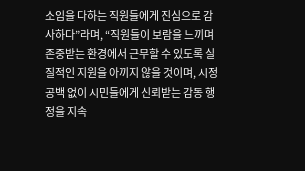소임을 다하는 직원들에게 진심으로 감사하다”라며, “직원들이 보람을 느끼며 존중받는 환경에서 근무할 수 있도록 실질적인 지원을 아끼지 않을 것이며, 시정 공백 없이 시민들에게 신뢰받는 감동 행정을 지속